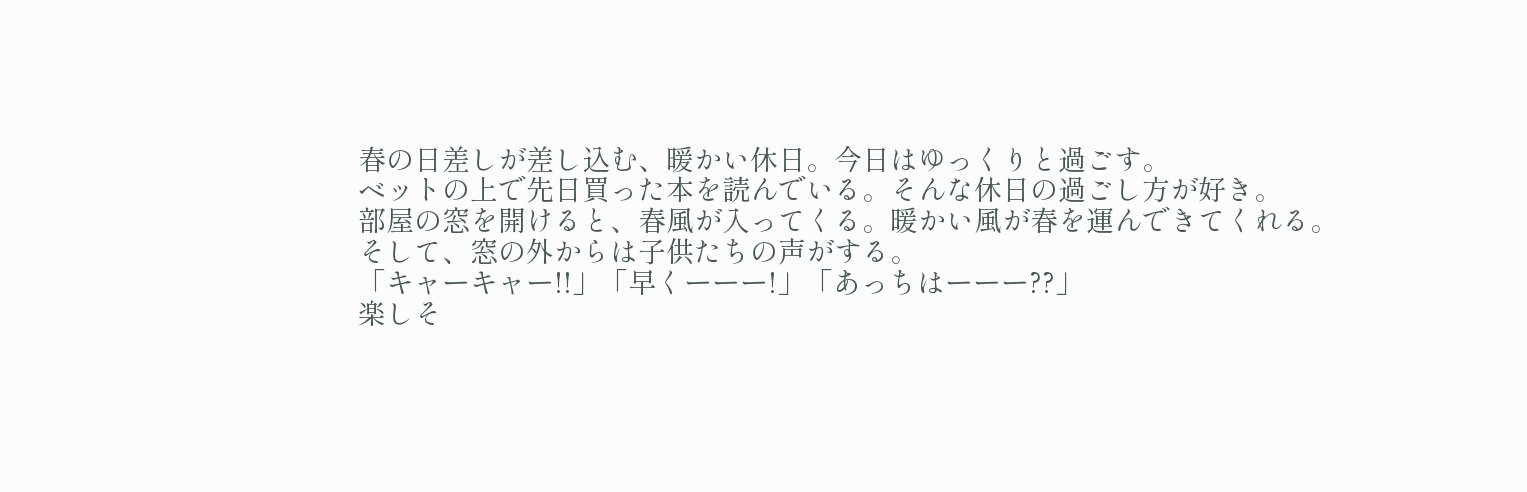春の日差しが差し込む、暖かい休日。今日はゆっくりと過ごす。
ベットの上で先日買った本を読んでいる。そんな休日の過ごし方が好き。
部屋の窓を開けると、春風が入ってくる。暖かい風が春を運んできてくれる。
そして、窓の外からは子供たちの声がする。
「キャーキャー!!」「早くーーー!」「あっちはーーー??」
楽しそ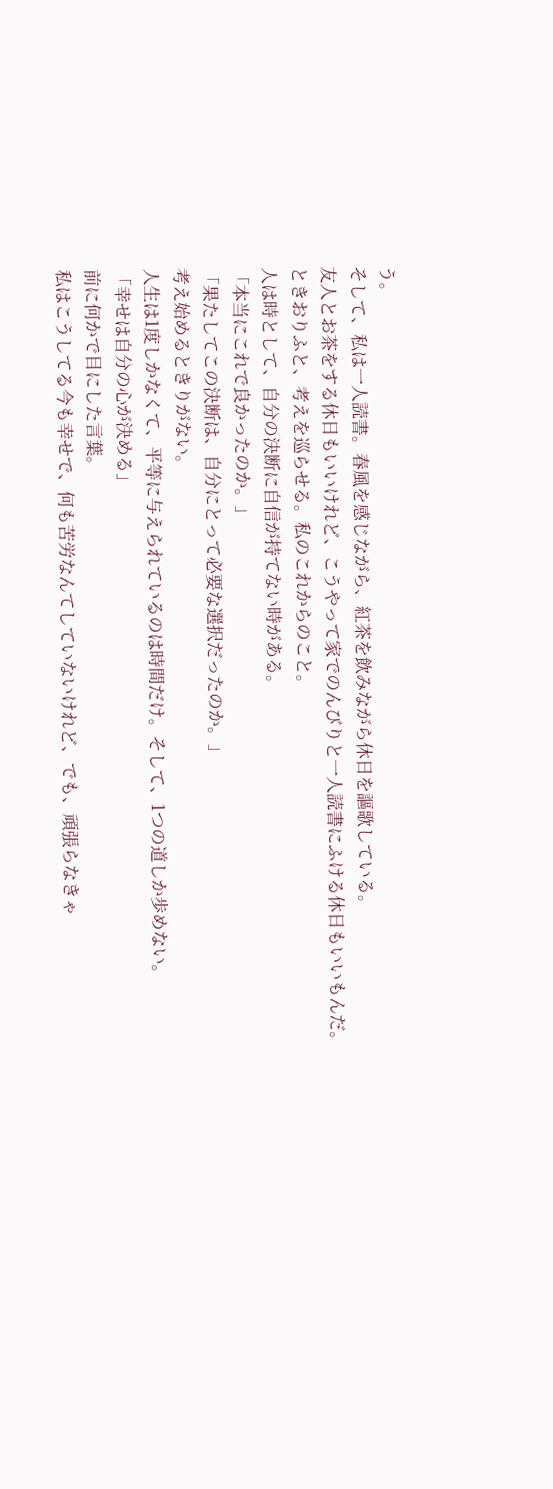う。
そして、私は一人読書。春風を感じながら、紅茶を飲みながら休日を謳歌している。
友人とお茶をする休日もいいけれど、こうやって家でのんびりと一人読書にふける休日もいいもんだ。
ときおりふと、考えを巡らせる。私のこれからのこと。
人は時として、自分の決断に自信が持てない時がある。
「本当にこれで良かったのか。」
「果たしてこの決断は、自分にとって必要な選択だったのか。」
考え始めるときりがない。
人生は1度しかなくて、平等に与えられているのは時間だけ。そして、1つの道しか歩めない。
「幸せは自分の心が決める」
前に何かで目にした言葉。
私はこうしてる今も幸せで、何も苦労なんてしていないけれど、でも、頑張らなきゃ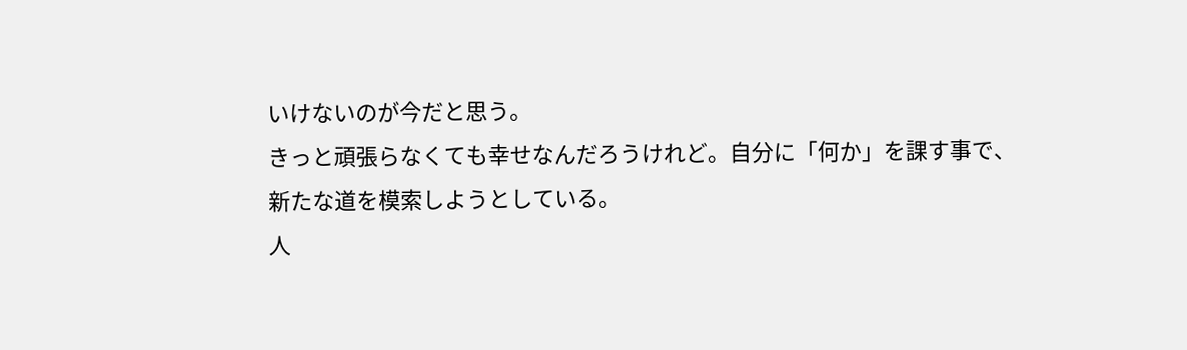いけないのが今だと思う。
きっと頑張らなくても幸せなんだろうけれど。自分に「何か」を課す事で、新たな道を模索しようとしている。
人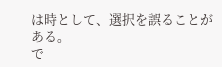は時として、選択を誤ることがある。
で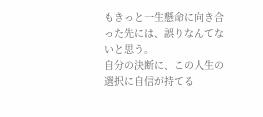もきっと一生懸命に向き合った先には、誤りなんてないと思う。
自分の決断に、この人生の選択に自信が持てる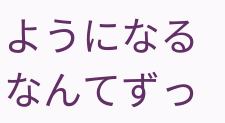ようになるなんてずっ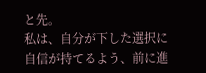と先。
私は、自分が下した選択に自信が持てるよう、前に進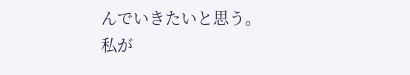んでいきたいと思う。
私が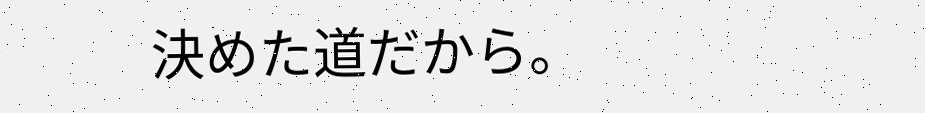決めた道だから。